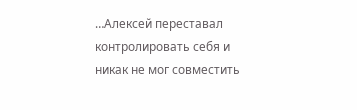…Алексей переставал контролировать себя и никак не мог совместить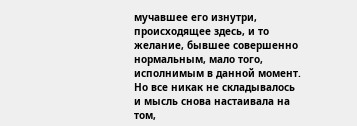мучавшее его изнутри, происходящее здесь, и то желание, бывшее совершенно нормальным, мало того, исполнимым в данной момент. Но все никак не складывалось и мысль снова настаивала на том,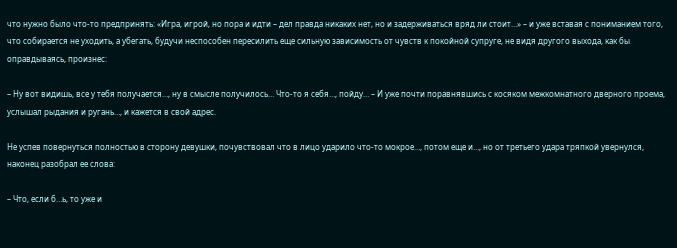что нужно было что-то предпринять: «Игра, игрой, но пора и идти – дел правда никаких нет, но и задерживаться вряд ли стоит…» – и уже вставая с пониманием того, что собирается не уходить, а убегать, будучи неспособен пересилить еще сильную зависимость от чувств к покойной супруге, не видя другого выхода, как бы оправдываясь, произнес:

– Ну вот видишь, все у тебя получается…, ну в смысле получилось… Что-то я себя…, пойду… – И уже почти поравнявшись с косяком межкомнатного дверного проема, услышал рыдания и ругань…, и кажется в свой адрес.

Не успев повернуться полностью в сторону девушки, почувствовал что в лицо ударило что-то мокрое…, потом еще и…, но от третьего удара тряпкой увернулся, наконец разобрал ее слова:

– Что, если б…ь, то уже и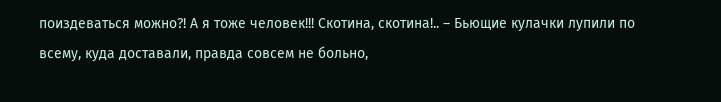поиздеваться можно?! А я тоже человек!!! Скотина, скотина!.. – Бьющие кулачки лупили по всему, куда доставали, правда совсем не больно,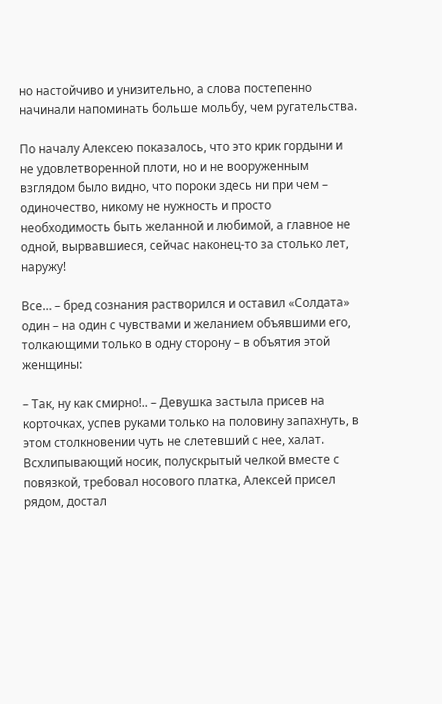но настойчиво и унизительно, а слова постепенно начинали напоминать больше мольбу, чем ругательства.

По началу Алексею показалось, что это крик гордыни и не удовлетворенной плоти, но и не вооруженным взглядом было видно, что пороки здесь ни при чем – одиночество, никому не нужность и просто необходимость быть желанной и любимой, а главное не одной, вырвавшиеся, сейчас наконец-то за столько лет, наружу!

Все… – бред сознания растворился и оставил «Солдата» один – на один с чувствами и желанием объявшими его, толкающими только в одну сторону – в объятия этой женщины:

– Так, ну как смирно!.. – Девушка застыла присев на корточках, успев руками только на половину запахнуть, в этом столкновении чуть не слетевший с нее, халат. Всхлипывающий носик, полускрытый челкой вместе с повязкой, требовал носового платка, Алексей присел рядом, достал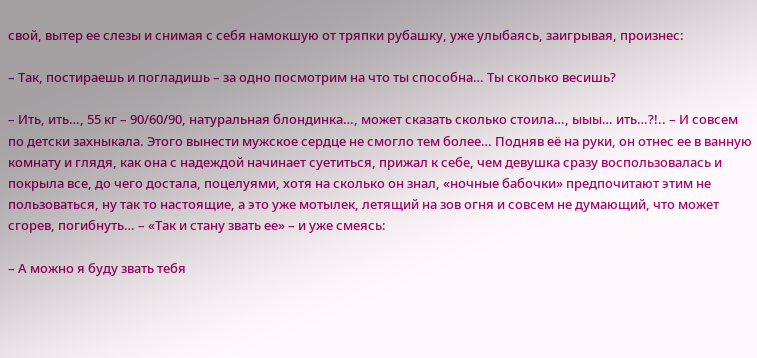свой, вытер ее слезы и снимая с себя намокшую от тряпки рубашку, уже улыбаясь, заигрывая, произнес:

– Так, постираешь и погладишь – за одно посмотрим на что ты способна… Ты сколько весишь?

– Ить, ить…, 55 кг – 90/60/90, натуральная блондинка…, может сказать сколько стоила…, ыыы… ить…?!.. – И совсем по детски захныкала. Этого вынести мужское сердце не смогло тем более… Подняв её на руки, он отнес ее в ванную комнату и глядя, как она с надеждой начинает суетиться, прижал к себе, чем девушка сразу воспользовалась и покрыла все, до чего достала, поцелуями, хотя на сколько он знал, «ночные бабочки» предпочитают этим не пользоваться, ну так то настоящие, а это уже мотылек, летящий на зов огня и совсем не думающий, что может сгорев, погибнуть… – «Так и стану звать ее» – и уже смеясь:

– А можно я буду звать тебя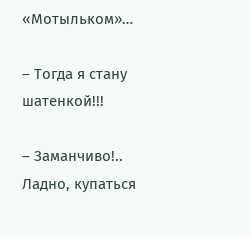«Мотыльком»…

– Тогда я стану шатенкой!!!

– Заманчиво!.. Ладно, купаться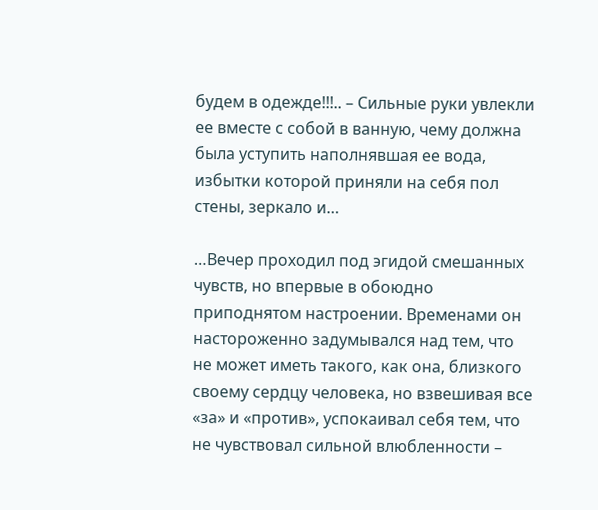будем в одежде!!!.. – Сильные руки увлекли ее вместе с собой в ванную, чему должна была уступить наполнявшая ее вода, избытки которой приняли на себя пол стены, зеркало и…

…Вечер проходил под эгидой смешанных чувств, но впервые в обоюдно приподнятом настроении. Временами он настороженно задумывался над тем, что не может иметь такого, как она, близкого своему сердцу человека, но взвешивая все «за» и «против», успокаивал себя тем, что не чувствовал сильной влюбленности –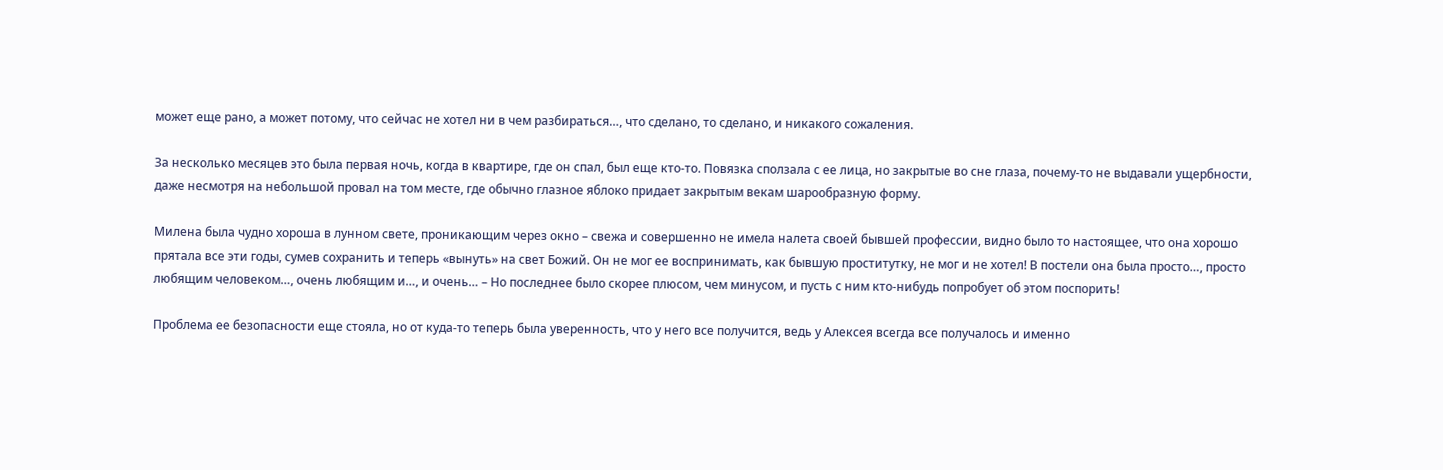может еще рано, а может потому, что сейчас не хотел ни в чем разбираться…, что сделано, то сделано, и никакого сожаления.

За несколько месяцев это была первая ночь, когда в квартире, где он спал, был еще кто-то. Повязка сползала с ее лица, но закрытые во сне глаза, почему-то не выдавали ущербности, даже несмотря на небольшой провал на том месте, где обычно глазное яблоко придает закрытым векам шарообразную форму.

Милена была чудно хороша в лунном свете, проникающим через окно – свежа и совершенно не имела налета своей бывшей профессии, видно было то настоящее, что она хорошо прятала все эти годы, сумев сохранить и теперь «вынуть» на свет Божий. Он не мог ее воспринимать, как бывшую проститутку, не мог и не хотел! В постели она была просто…, просто любящим человеком…, очень любящим и…, и очень… – Но последнее было скорее плюсом, чем минусом, и пусть с ним кто-нибудь попробует об этом поспорить!

Проблема ее безопасности еще стояла, но от куда-то теперь была уверенность, что у него все получится, ведь у Алексея всегда все получалось и именно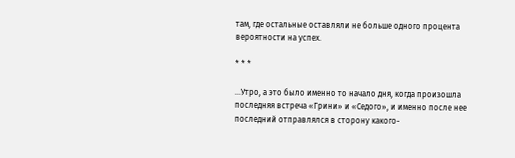там, где остальные оставляли не больше одного процента вероятности на успех.

* * *

…Утро, а это было именно то начало дня, когда произошла последняя встреча «Грини» и «Седого», и именно после нее последний отправлялся в сторону какого-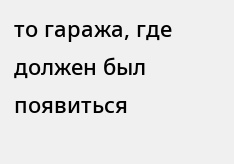то гаража, где должен был появиться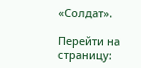«Солдат».

Перейти на страницу: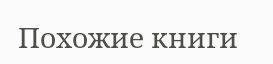Похожие книги